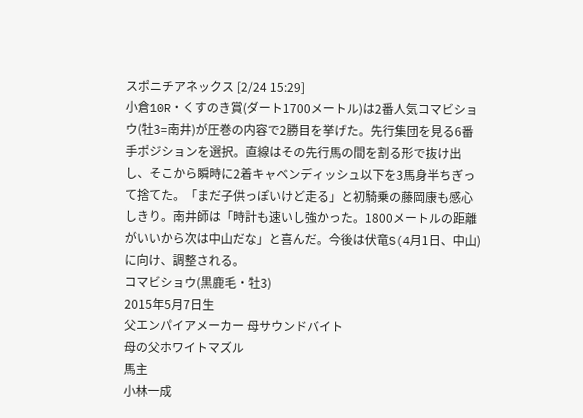スポニチアネックス [2/24 15:29]
小倉10R・くすのき賞(ダート1700メートル)は2番人気コマビショウ(牡3=南井)が圧巻の内容で2勝目を挙げた。先行集団を見る6番手ポジションを選択。直線はその先行馬の間を割る形で抜け出し、そこから瞬時に2着キャベンディッシュ以下を3馬身半ちぎって捨てた。「まだ子供っぽいけど走る」と初騎乗の藤岡康も感心しきり。南井師は「時計も速いし強かった。1800メートルの距離がいいから次は中山だな」と喜んだ。今後は伏竜S(4月1日、中山)に向け、調整される。
コマビショウ(黒鹿毛・牡3)
2015年5月7日生
父エンパイアメーカー 母サウンドバイト
母の父ホワイトマズル
馬主
小林一成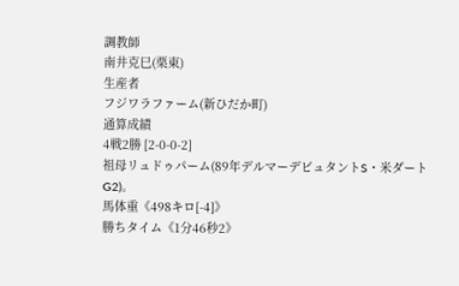調教師
南井克巳(栗東)
生産者
フジワラファーム(新ひだか町)
通算成績
4戦2勝 [2-0-0-2]
祖母リュドゥパーム(89年デルマーデビュタントS・米ダートG2)。
馬体重《498キロ[-4]》
勝ちタイム《1分46秒2》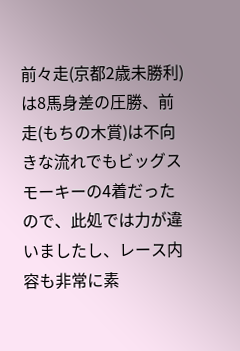前々走(京都2歳未勝利)は8馬身差の圧勝、前走(もちの木賞)は不向きな流れでもビッグスモーキーの4着だったので、此処では力が違いましたし、レース内容も非常に素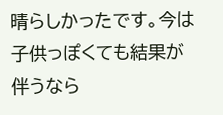晴らしかったです。今は子供っぽくても結果が伴うなら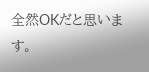全然OKだと思います。